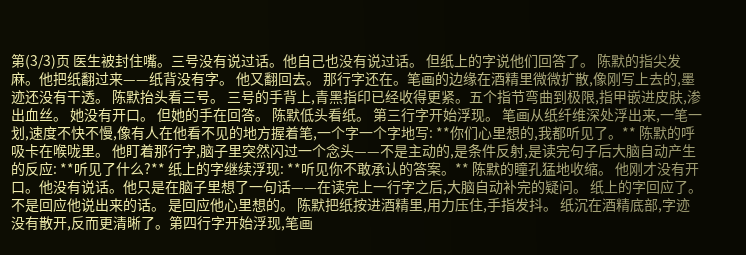第(3/3)页 医生被封住嘴。三号没有说过话。他自己也没有说过话。 但纸上的字说他们回答了。 陈默的指尖发麻。他把纸翻过来——纸背没有字。 他又翻回去。 那行字还在。笔画的边缘在酒精里微微扩散,像刚写上去的,墨迹还没有干透。 陈默抬头看三号。 三号的手背上,青黑指印已经收得更紧。五个指节弯曲到极限,指甲嵌进皮肤,渗出血丝。 她没有开口。 但她的手在回答。 陈默低头看纸。 第三行字开始浮现。 笔画从纸纤维深处浮出来,一笔一划,速度不快不慢,像有人在他看不见的地方握着笔,一个字一个字地写: **你们心里想的,我都听见了。** 陈默的呼吸卡在喉咙里。 他盯着那行字,脑子里突然闪过一个念头——不是主动的,是条件反射,是读完句子后大脑自动产生的反应: **听见了什么?** 纸上的字继续浮现: **听见你不敢承认的答案。** 陈默的瞳孔猛地收缩。 他刚才没有开口。他没有说话。他只是在脑子里想了一句话——在读完上一行字之后,大脑自动补完的疑问。 纸上的字回应了。 不是回应他说出来的话。 是回应他心里想的。 陈默把纸按进酒精里,用力压住,手指发抖。 纸沉在酒精底部,字迹没有散开,反而更清晰了。第四行字开始浮现,笔画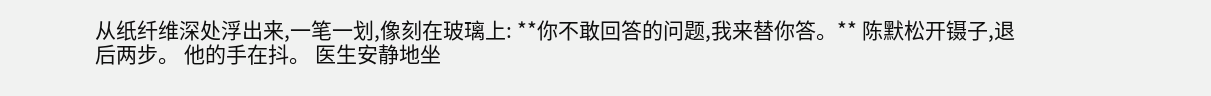从纸纤维深处浮出来,一笔一划,像刻在玻璃上: **你不敢回答的问题,我来替你答。** 陈默松开镊子,退后两步。 他的手在抖。 医生安静地坐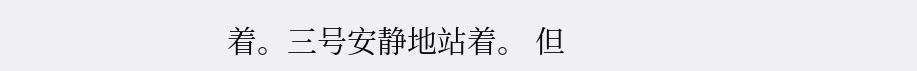着。三号安静地站着。 但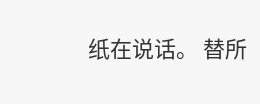纸在说话。 替所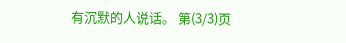有沉默的人说话。 第(3/3)页